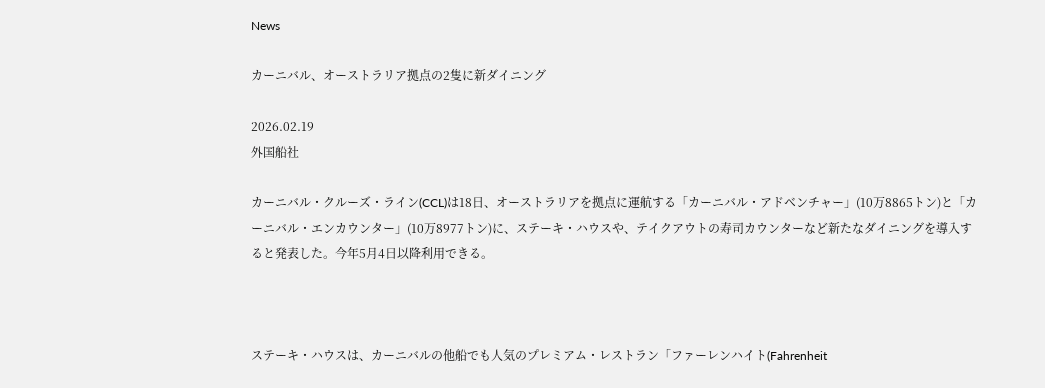News

カーニバル、オーストラリア拠点の2隻に新ダイニング

2026.02.19
外国船社

カーニバル・クルーズ・ライン(CCL)は18日、オーストラリアを拠点に運航する「カーニバル・アドベンチャー」(10万8865トン)と「カーニバル・エンカウンター」(10万8977トン)に、ステーキ・ハウスや、テイクアウトの寿司カウンターなど新たなダイニングを導入すると発表した。今年5月4日以降利用できる。



ステーキ・ハウスは、カーニバルの他船でも人気のプレミアム・レストラン「ファーレンハイト(Fahrenheit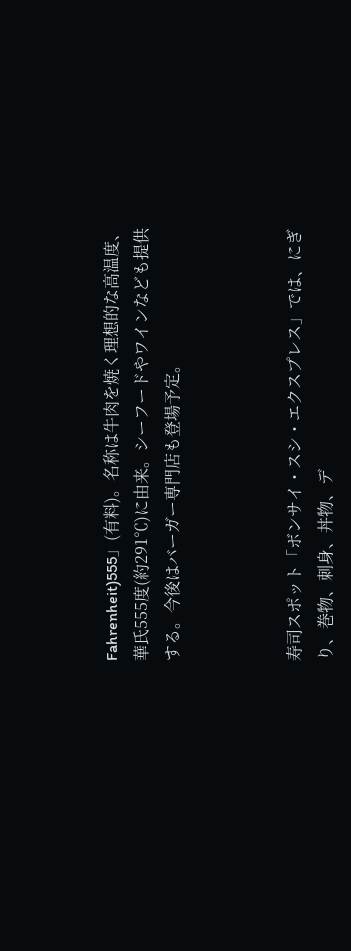Fahrenheit)555」(有料)。名称は牛肉を焼く理想的な高温度、華氏555度(約291℃)に由来。シーフードやワインなども提供する。今後はバーガー専門店も登場予定。



寿司スポット「ボンサイ・スシ・エクスプレス」では、にぎり、巻物、刺身、丼物、デ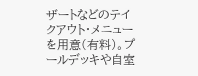ザートなどのテイクアウト・メニューを用意(有料)。プールデッキや自室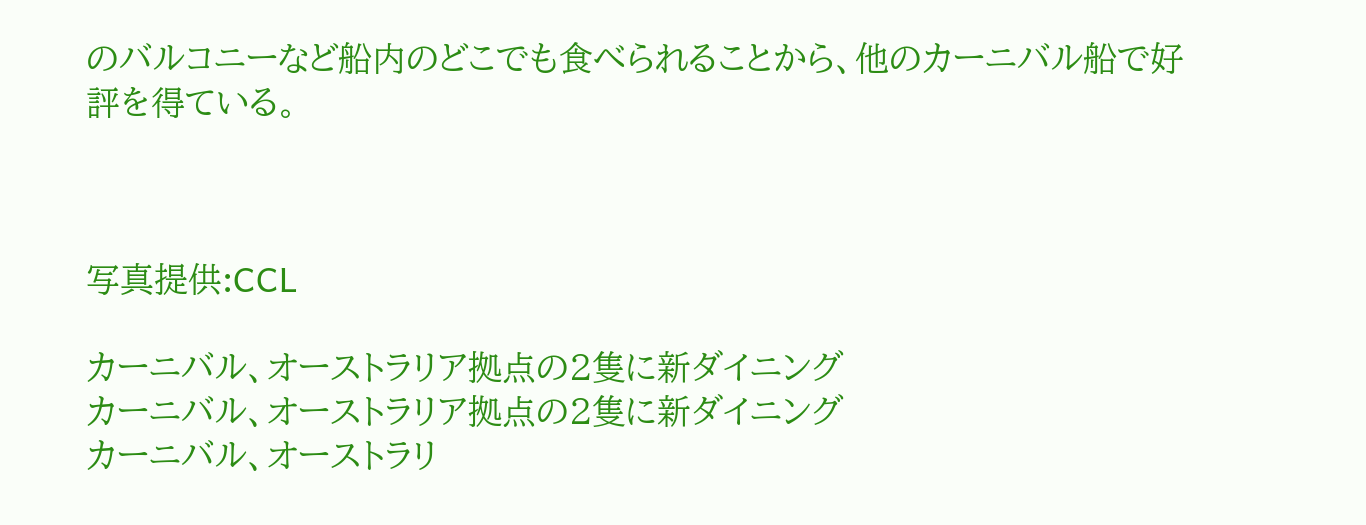のバルコニーなど船内のどこでも食べられることから、他のカーニバル船で好評を得ている。



写真提供:CCL

カーニバル、オーストラリア拠点の2隻に新ダイニング
カーニバル、オーストラリア拠点の2隻に新ダイニング
カーニバル、オーストラリ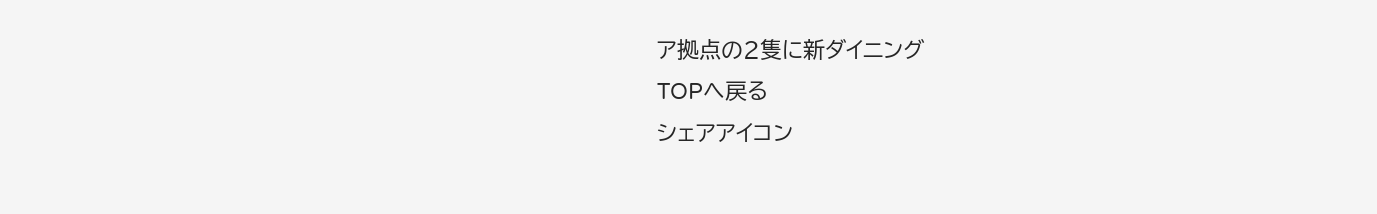ア拠点の2隻に新ダイニング
TOPへ戻る
シェアアイコン